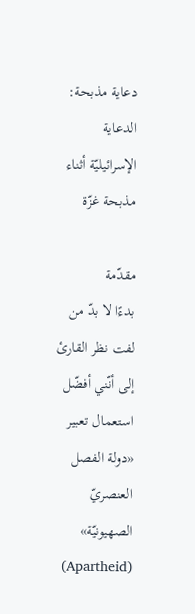دعاية مذبحة: الدعاية الإسرائيليّة أثناء مذبحة غزّة

مقدّمة
بدءًا لا بدّ من لفت نظر القارئ إلى أنّني أفضّل استعمال تعبير «دولة الفصل العنصريّ الصهيونيّة» (Apartheid)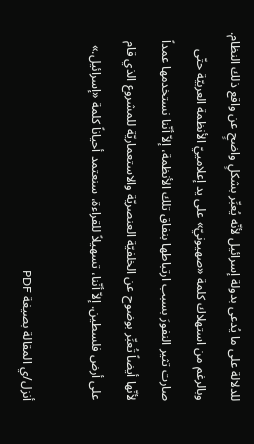للدلالة على ما يُدعى بدولة إسرائيل لأنّه يُعبِّر بشكلٍ واضحٍ عن واقع ذلك النظام. وبالرغم من استهلاك كلمة «صهيونيّ» على يد إعلامييّ الأنظمة العربيّة حتّى صارت تثير النفورَ بسبب ارتباطها بنفاق تلك الأنظمة، إلاّ أنّنا نستخدمها عمداً لأنّها أيضاً تُعبِّر بوضوح عن الخلفيّة العنصريّة والاستعماريّة للمشروع الذي قام على أرض فلسطين. إلاّ أنّنا، تسهيلاً للقراءة، سنعتمد أحياناً كلمة «إسرائيل.»

أنزل/ي المقالة بصيغة PDF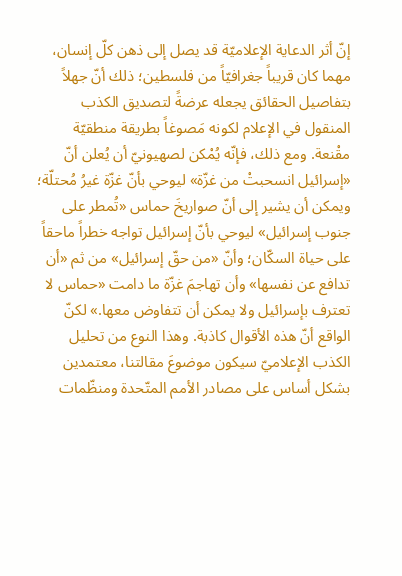إنّ أثر الدعاية الإعلاميّة قد يصل إلى ذهن كلّ إنسان، مهما كان قريباً جغرافيّاً من فلسطين؛ ذلك أنّ جهلاً بتفاصيل الحقائق يجعله عرضةً لتصديق الكذب المنقول في الإعلام لكونه مَصوغاً بطريقة منطقيّة مقْنعة. ومع ذلك، فإنّه يُمْكن لصهيونيّ أن يُعلن أنّ «إسرائيل انسحبتْ من غزّة» ليوحي بأنّ غزّة غيرُ مُحتلّة؛ ويمكن أن يشير إلى أنّ صواريخَ حماس «تُمطر على جنوب إسرائيل» ليوحي بأنّ إسرائيل تواجه خطراً ماحقاً على حياة السكّان؛ وأنّ «من حقّ إسرائيل» من ثم «أن تدافع عن نفسها» وأن تهاجمَ غزّة ما دامت «حماس لا تعترف بإسرائيل ولا يمكن أن تتفاوض معها.» لكنّ الواقع أنّ هذه الأقوال كاذبة. وهذا النوع من تحليل الكذب الإعلاميّ سيكون موضوعَ مقالتنا، معتمدين بشكل أساس على مصادر الأمم المتّحدة ومنظّمات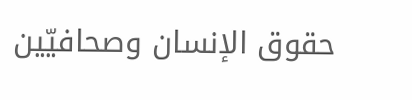حقوق الإنسان وصحافيّين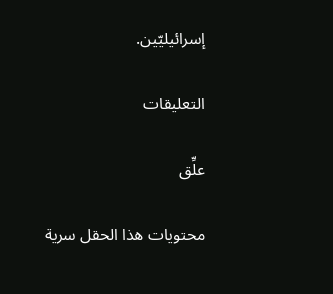إسرائيليّين.

التعليقات

علِّق

محتويات هذا الحقل سرية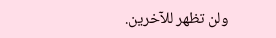ولن تظهر للآخرين.